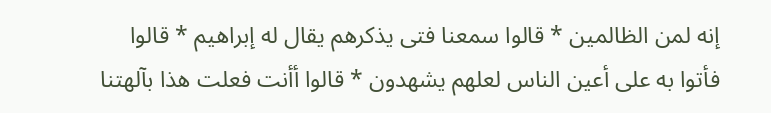إنه لمن الظالمين * قالوا سمعنا فتى يذكرهم يقال له إبراهيم * قالوا
فأتوا به على أعين الناس لعلهم يشهدون * قالوا أأنت فعلت هذا بآلهتنا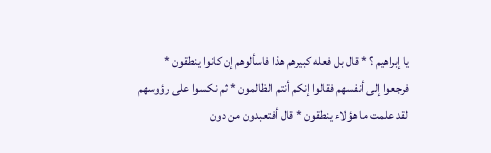يا إبراهيم ؟ * قال بل فعله كبيرهم هذا فاسألوهم إن كانوا ينطقون *
فرجعوا إلى أنفسهم فقالوا إنكم أنتم الظالمون * ثم نكسوا على رؤوسهم
لقد علمت ما هؤلاء ينطقون * قال أفتعبدون من دون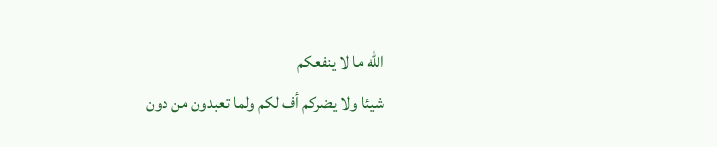الله ما لا ينفعكم
شيئا ولا يضركم أف لكم ولما تعبدون من دون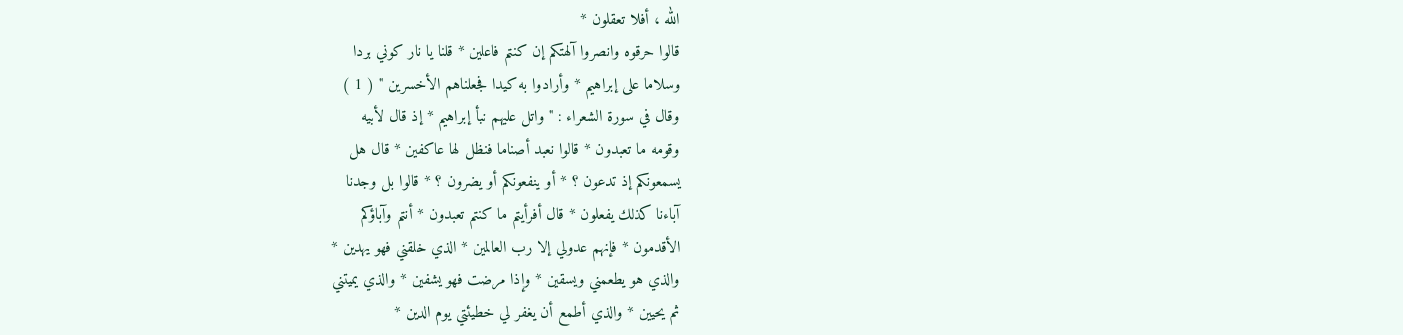الله ، أفلا تعقلون *
قالوا حرقوه وانصروا آلهتكم إن كنتم فاعلين * قلنا يا نار كوني بردا
وسلاما على إبراهيم * وأرادوا به كيدا فجعلناهم الأخسرين " ( 1 )
وقال في سورة الشعراء : " واتل عليهم نبأ إبراهيم * إذ قال لأبيه
وقومه ما تعبدون * قالوا نعبد أصناما فنظل لها عاكفين * قال هل
يسمعونكم إذ تدعون ؟ * أو ينفعونكم أو يضرون ؟ * قالوا بل وجدنا
آباءنا كذلك يفعلون * قال أفرأيتم ما كنتم تعبدون * أنتم وآباؤكم
الأقدمون * فإنهم عدولي إلا رب العالمين * الذي خلقني فهو يهدين *
والذي هو يطعمني ويسقين * وإذا مرضت فهو يشفين * والذي يميتني
ثم يحيين * والذي أطمع أن يغفر لي خطيئتي يوم الدين *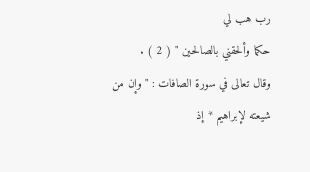رب هب لي
حكما وألحقني بالصالحين " ( 2 ) .
وقال تعالى في سورة الصافات : " وإن من شيعته لإبراهيم * إذ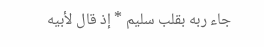جاء ربه بقلب سليم * إذ قال لأبيه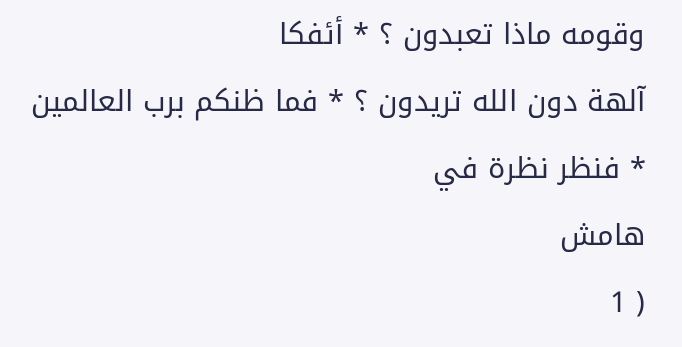وقومه ماذا تعبدون ؟ * أئفكا
آلهة دون الله تريدون ؟ * فما ظنكم برب العالمين * فنظر نظرة في
هامش
( 1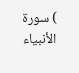) سورة الأنبياء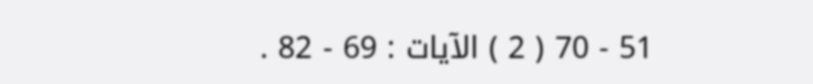51 - 70 ( 2 ) الآيات : 69 - 82 .